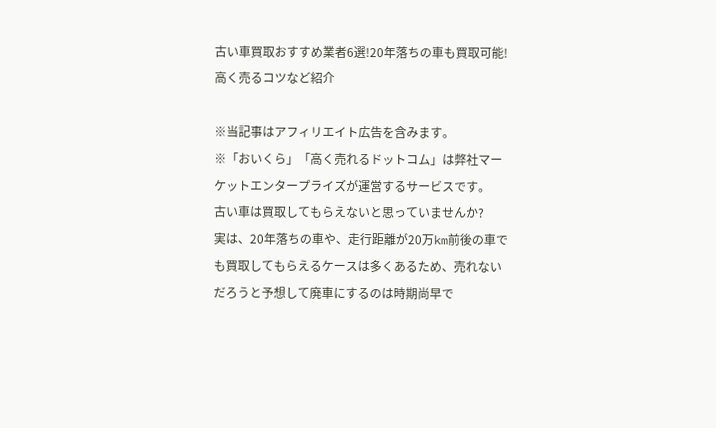古い車買取おすすめ業者6選!20年落ちの車も買取可能!高く売るコツなど紹介

※当記事はアフィリエイト広告を含みます。
※「おいくら」「高く売れるドットコム」は弊社マーケットエンタープライズが運営するサービスです。
古い車は買取してもらえないと思っていませんか?
実は、20年落ちの車や、走行距離が20万km前後の車でも買取してもらえるケースは多くあるため、売れないだろうと予想して廃車にするのは時期尚早で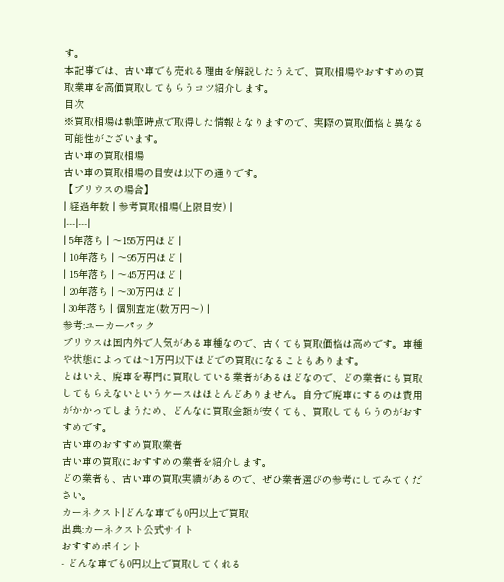す。
本記事では、古い車でも売れる理由を解説したうえで、買取相場やおすすめの買取業車を高価買取してもらうコツ紹介します。
目次
※買取相場は執筆時点で取得した情報となりますので、実際の買取価格と異なる可能性がございます。
古い車の買取相場
古い車の買取相場の目安は以下の通りです。
【プリウスの場合】
| 経過年数 | 参考買取相場(上限目安) |
|---|---|
| 5年落ち | 〜155万円ほど |
| 10年落ち | 〜95万円ほど |
| 15年落ち | 〜45万円ほど |
| 20年落ち | 〜30万円ほど |
| 30年落ち | 個別査定(数万円〜) |
参考:ユーカーパック
プリウスは国内外で人気がある車種なので、古くても買取価格は高めです。車種や状態によっては~1万円以下ほどでの買取になることもあります。
とはいえ、廃車を専門に買取している業者があるほどなので、どの業者にも買取してもらえないというケースはほとんどありません。自分で廃車にするのは費用がかかってしまうため、どんなに買取金額が安くても、買取してもらうのがおすすめです。
古い車のおすすめ買取業者
古い車の買取におすすめの業者を紹介します。
どの業者も、古い車の買取実績があるので、ぜひ業者選びの参考にしてみてください。
カーネクスト|どんな車でも0円以上で買取
出典:カーネクスト公式サイト
おすすめポイント
- どんな車でも0円以上で買取してくれる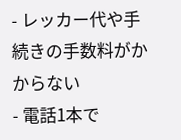- レッカー代や手続きの手数料がかからない
- 電話1本で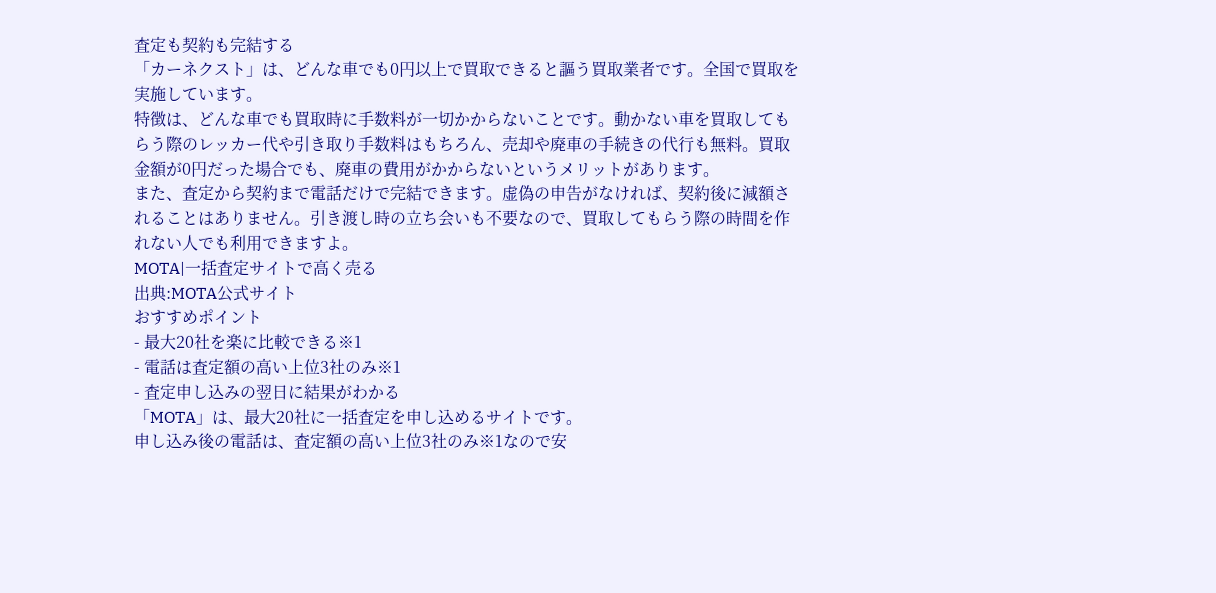査定も契約も完結する
「カーネクスト」は、どんな車でも0円以上で買取できると謳う買取業者です。全国で買取を実施しています。
特徴は、どんな車でも買取時に手数料が一切かからないことです。動かない車を買取してもらう際のレッカー代や引き取り手数料はもちろん、売却や廃車の手続きの代行も無料。買取金額が0円だった場合でも、廃車の費用がかからないというメリットがあります。
また、査定から契約まで電話だけで完結できます。虚偽の申告がなければ、契約後に減額されることはありません。引き渡し時の立ち会いも不要なので、買取してもらう際の時間を作れない人でも利用できますよ。
MOTA|一括査定サイトで高く売る
出典:MOTA公式サイト
おすすめポイント
- 最大20社を楽に比較できる※1
- 電話は査定額の高い上位3社のみ※1
- 査定申し込みの翌日に結果がわかる
「MOTA」は、最大20社に一括査定を申し込めるサイトです。
申し込み後の電話は、査定額の高い上位3社のみ※1なので安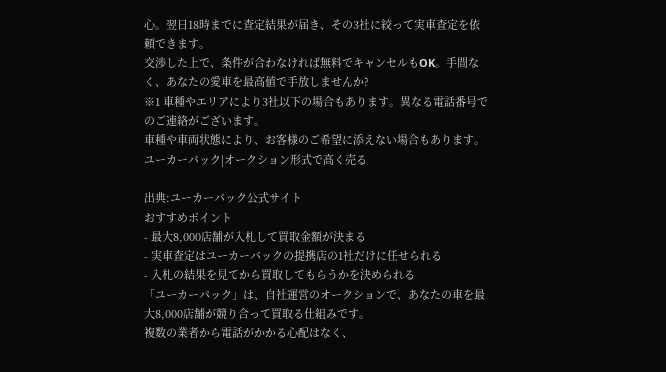心。翌日18時までに査定結果が届き、その3社に絞って実車査定を依頼できます。
交渉した上で、条件が合わなければ無料でキャンセルもOK。手間なく、あなたの愛車を最高値で手放しませんか?
※1 車種やエリアにより3社以下の場合もあります。異なる電話番号でのご連絡がございます。
車種や車両状態により、お客様のご希望に添えない場合もあります。
ユーカーパック|オークション形式で高く売る

出典:ユーカーパック公式サイト
おすすめポイント
- 最大8,000店舗が入札して買取金額が決まる
- 実車査定はユーカーパックの提携店の1社だけに任せられる
- 入札の結果を見てから買取してもらうかを決められる
「ユーカーパック」は、自社運営のオークションで、あなたの車を最大8,000店舗が競り合って買取る仕組みです。
複数の業者から電話がかかる心配はなく、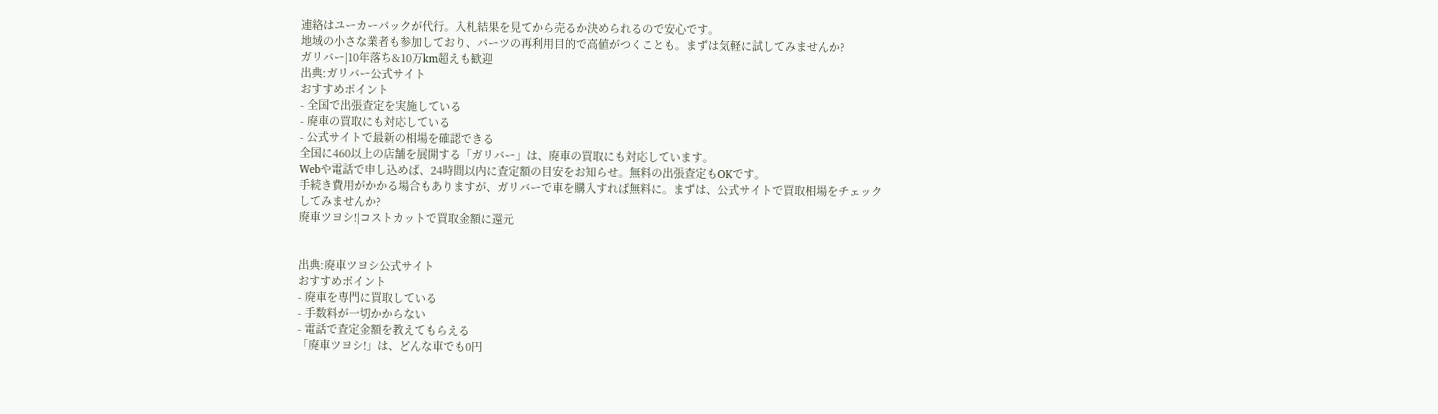連絡はユーカーパックが代行。入札結果を見てから売るか決められるので安心です。
地域の小さな業者も参加しており、パーツの再利用目的で高値がつくことも。まずは気軽に試してみませんか?
ガリバー|10年落ち&10万km超えも歓迎
出典:ガリバー公式サイト
おすすめポイント
- 全国で出張査定を実施している
- 廃車の買取にも対応している
- 公式サイトで最新の相場を確認できる
全国に460以上の店舗を展開する「ガリバー」は、廃車の買取にも対応しています。
Webや電話で申し込めば、24時間以内に査定額の目安をお知らせ。無料の出張査定もOKです。
手続き費用がかかる場合もありますが、ガリバーで車を購入すれば無料に。まずは、公式サイトで買取相場をチェックしてみませんか?
廃車ツヨシ!|コストカットで買取金額に還元


出典:廃車ツヨシ公式サイト
おすすめポイント
- 廃車を専門に買取している
- 手数料が一切かからない
- 電話で査定金額を教えてもらえる
「廃車ツヨシ!」は、どんな車でも0円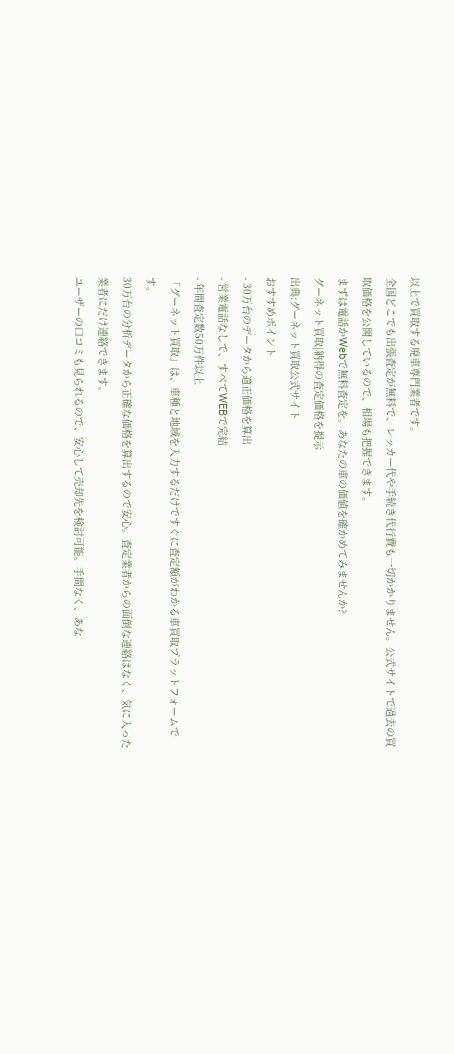以上で買取する廃車専門業者です。
全国どこでも出張査定が無料で、レッカー代や手続き代行費も一切かかりません。公式サイトで過去の買取価格を公開しているので、相場も把握できます。
まずは電話かWebで無料査定を。あなたの車の価値を確かめてみませんか?
グーネット買取|納得の査定価格を提示
出典:グーネット買取公式サイト
おすすめポイント
- 30万台のデータから適正価格を算出
- 営業電話なしで、すべてWEBで完結
- 年間査定数50万件以上
「グーネット買取」は、車種と地域を入力するだけですぐに査定額がわかる車買取プラットフォームです。
30万台の分析データから正確な価格を算出するので安心。査定業者からの面倒な連絡はなく、気に入った業者にだけ連絡できます。
ユーザーの口コミも見られるので、安心して売却先を検討可能。手間なく、あな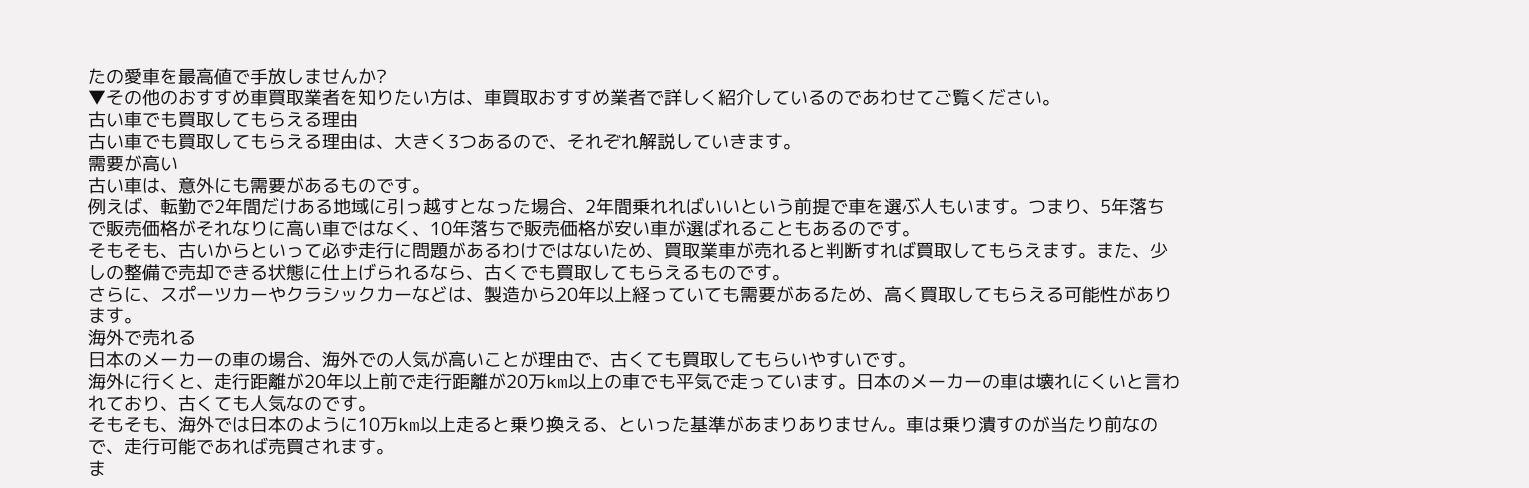たの愛車を最高値で手放しませんか?
▼その他のおすすめ車買取業者を知りたい方は、車買取おすすめ業者で詳しく紹介しているのであわせてご覧ください。
古い車でも買取してもらえる理由
古い車でも買取してもらえる理由は、大きく3つあるので、それぞれ解説していきます。
需要が高い
古い車は、意外にも需要があるものです。
例えば、転勤で2年間だけある地域に引っ越すとなった場合、2年間乗れればいいという前提で車を選ぶ人もいます。つまり、5年落ちで販売価格がそれなりに高い車ではなく、10年落ちで販売価格が安い車が選ばれることもあるのです。
そもそも、古いからといって必ず走行に問題があるわけではないため、買取業車が売れると判断すれば買取してもらえます。また、少しの整備で売却できる状態に仕上げられるなら、古くでも買取してもらえるものです。
さらに、スポーツカーやクラシックカーなどは、製造から20年以上経っていても需要があるため、高く買取してもらえる可能性があります。
海外で売れる
日本のメーカーの車の場合、海外での人気が高いことが理由で、古くても買取してもらいやすいです。
海外に行くと、走行距離が20年以上前で走行距離が20万km以上の車でも平気で走っています。日本のメーカーの車は壊れにくいと言われており、古くても人気なのです。
そもそも、海外では日本のように10万km以上走ると乗り換える、といった基準があまりありません。車は乗り潰すのが当たり前なので、走行可能であれば売買されます。
ま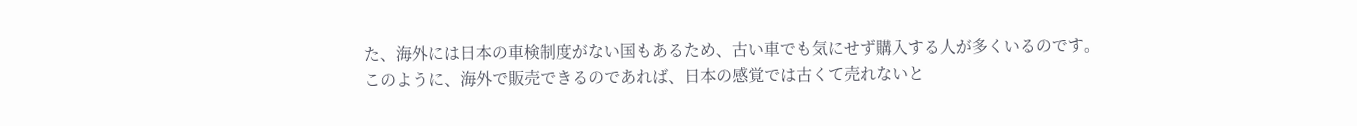た、海外には日本の車検制度がない国もあるため、古い車でも気にせず購入する人が多くいるのです。
このように、海外で販売できるのであれば、日本の感覚では古くて売れないと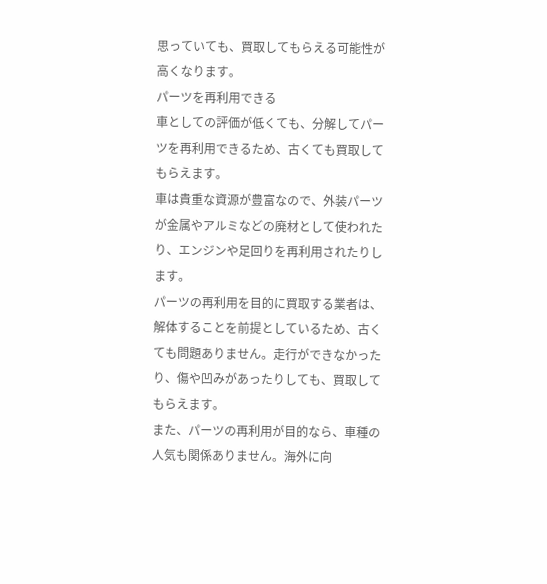思っていても、買取してもらえる可能性が高くなります。
パーツを再利用できる
車としての評価が低くても、分解してパーツを再利用できるため、古くても買取してもらえます。
車は貴重な資源が豊富なので、外装パーツが金属やアルミなどの廃材として使われたり、エンジンや足回りを再利用されたりします。
パーツの再利用を目的に買取する業者は、解体することを前提としているため、古くても問題ありません。走行ができなかったり、傷や凹みがあったりしても、買取してもらえます。
また、パーツの再利用が目的なら、車種の人気も関係ありません。海外に向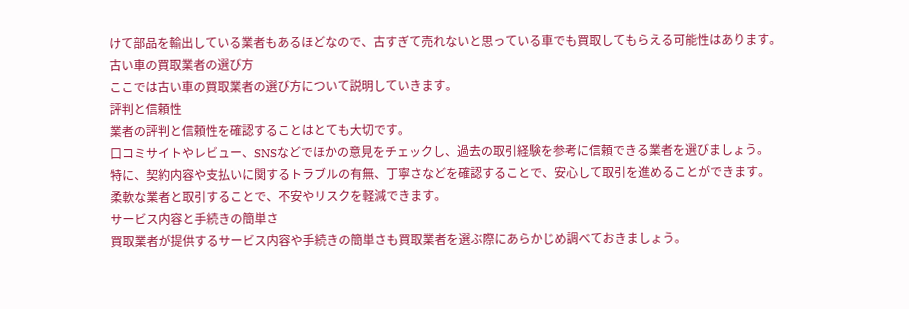けて部品を輸出している業者もあるほどなので、古すぎて売れないと思っている車でも買取してもらえる可能性はあります。
古い車の買取業者の選び方
ここでは古い車の買取業者の選び方について説明していきます。
評判と信頼性
業者の評判と信頼性を確認することはとても大切です。
口コミサイトやレビュー、SNSなどでほかの意見をチェックし、過去の取引経験を参考に信頼できる業者を選びましょう。
特に、契約内容や支払いに関するトラブルの有無、丁寧さなどを確認することで、安心して取引を進めることができます。
柔軟な業者と取引することで、不安やリスクを軽減できます。
サービス内容と手続きの簡単さ
買取業者が提供するサービス内容や手続きの簡単さも買取業者を選ぶ際にあらかじめ調べておきましょう。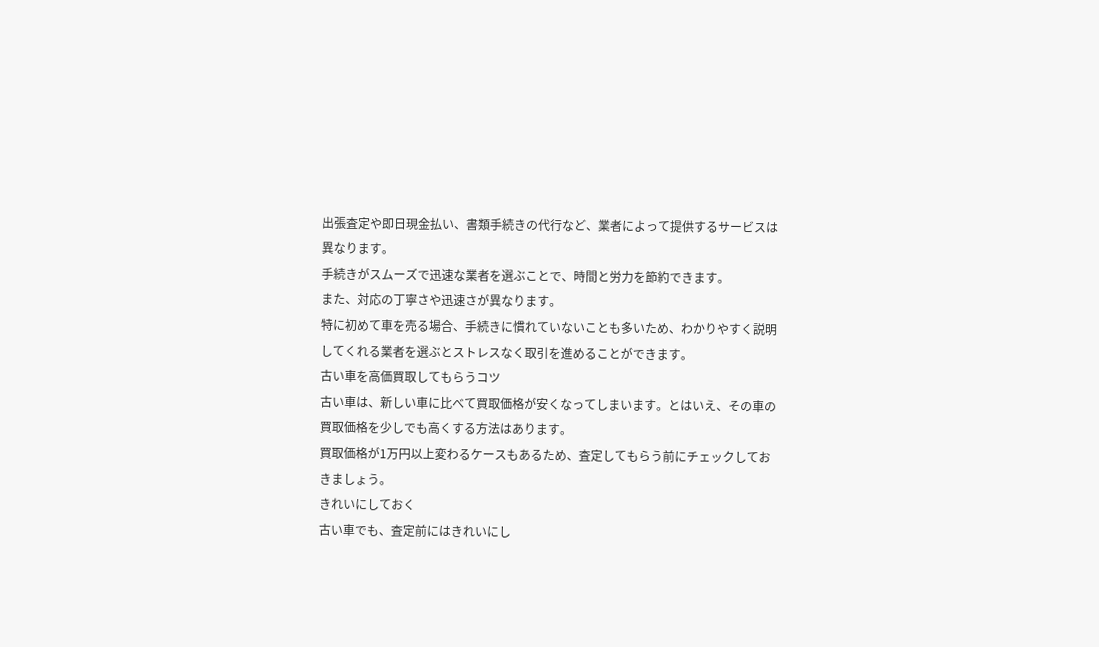出張査定や即日現金払い、書類手続きの代行など、業者によって提供するサービスは異なります。
手続きがスムーズで迅速な業者を選ぶことで、時間と労力を節約できます。
また、対応の丁寧さや迅速さが異なります。
特に初めて車を売る場合、手続きに慣れていないことも多いため、わかりやすく説明してくれる業者を選ぶとストレスなく取引を進めることができます。
古い車を高価買取してもらうコツ
古い車は、新しい車に比べて買取価格が安くなってしまいます。とはいえ、その車の買取価格を少しでも高くする方法はあります。
買取価格が1万円以上変わるケースもあるため、査定してもらう前にチェックしておきましょう。
きれいにしておく
古い車でも、査定前にはきれいにし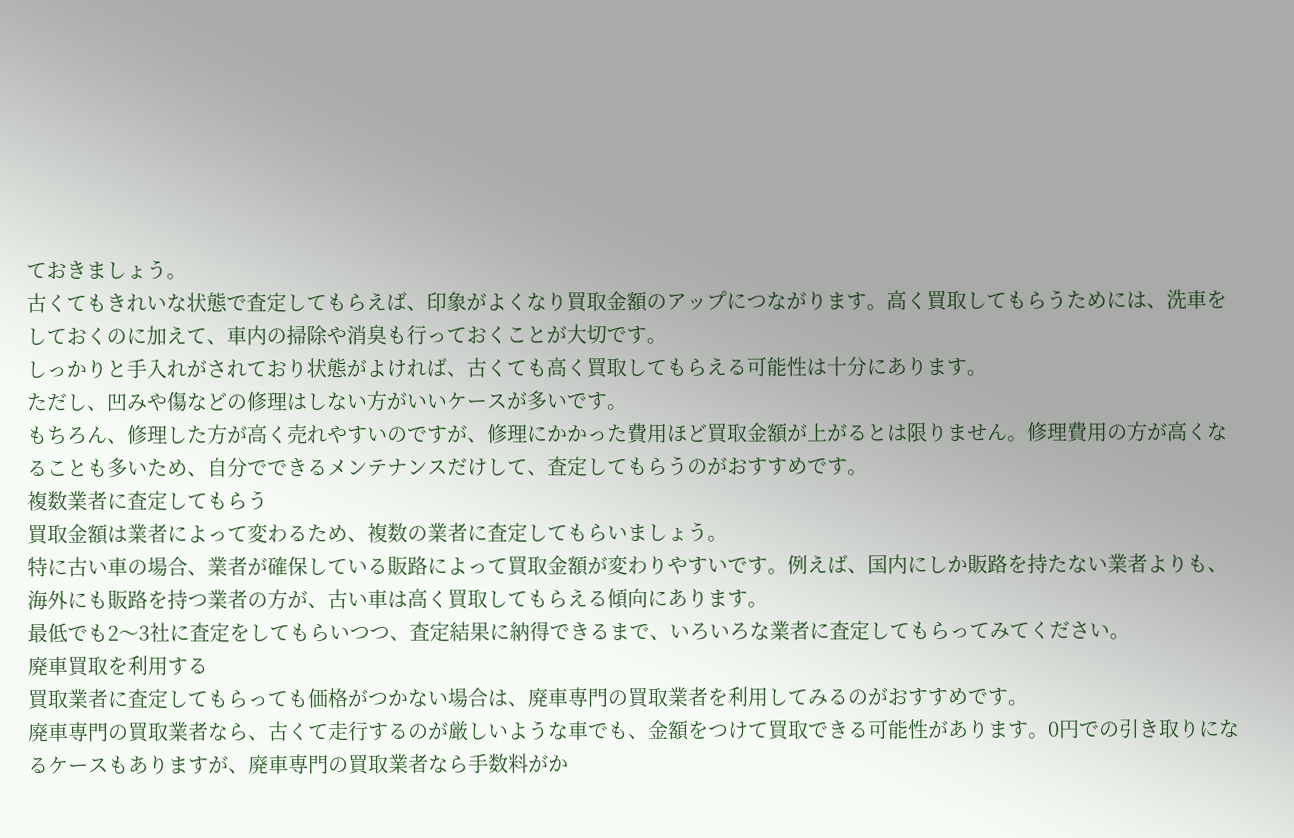ておきましょう。
古くてもきれいな状態で査定してもらえば、印象がよくなり買取金額のアップにつながります。高く買取してもらうためには、洗車をしておくのに加えて、車内の掃除や消臭も行っておくことが大切です。
しっかりと手入れがされており状態がよければ、古くても高く買取してもらえる可能性は十分にあります。
ただし、凹みや傷などの修理はしない方がいいケースが多いです。
もちろん、修理した方が高く売れやすいのですが、修理にかかった費用ほど買取金額が上がるとは限りません。修理費用の方が高くなることも多いため、自分でできるメンテナンスだけして、査定してもらうのがおすすめです。
複数業者に査定してもらう
買取金額は業者によって変わるため、複数の業者に査定してもらいましょう。
特に古い車の場合、業者が確保している販路によって買取金額が変わりやすいです。例えば、国内にしか販路を持たない業者よりも、海外にも販路を持つ業者の方が、古い車は高く買取してもらえる傾向にあります。
最低でも2〜3社に査定をしてもらいつつ、査定結果に納得できるまで、いろいろな業者に査定してもらってみてください。
廃車買取を利用する
買取業者に査定してもらっても価格がつかない場合は、廃車専門の買取業者を利用してみるのがおすすめです。
廃車専門の買取業者なら、古くて走行するのが厳しいような車でも、金額をつけて買取できる可能性があります。0円での引き取りになるケースもありますが、廃車専門の買取業者なら手数料がか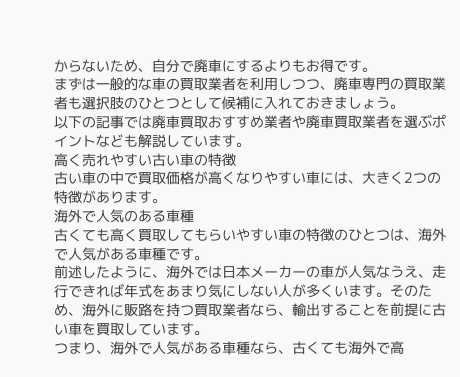からないため、自分で廃車にするよりもお得です。
まずは一般的な車の買取業者を利用しつつ、廃車専門の買取業者も選択肢のひとつとして候補に入れておきましょう。
以下の記事では廃車買取おすすめ業者や廃車買取業者を選ぶポイントなども解説しています。
高く売れやすい古い車の特徴
古い車の中で買取価格が高くなりやすい車には、大きく2つの特徴があります。
海外で人気のある車種
古くても高く買取してもらいやすい車の特徴のひとつは、海外で人気がある車種です。
前述したように、海外では日本メーカーの車が人気なうえ、走行できれば年式をあまり気にしない人が多くいます。そのため、海外に販路を持つ買取業者なら、輸出することを前提に古い車を買取しています。
つまり、海外で人気がある車種なら、古くても海外で高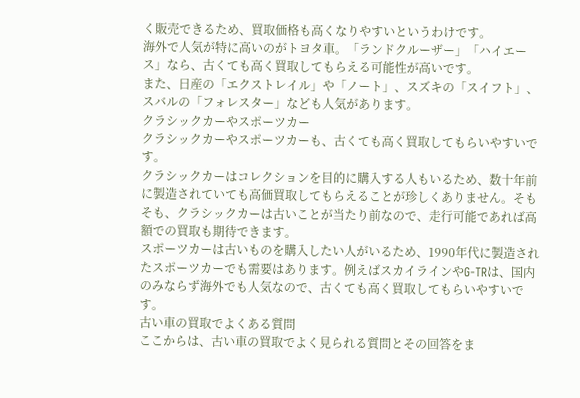く販売できるため、買取価格も高くなりやすいというわけです。
海外で人気が特に高いのがトヨタ車。「ランドクルーザー」「ハイエース」なら、古くても高く買取してもらえる可能性が高いです。
また、日産の「エクストレイル」や「ノート」、スズキの「スイフト」、スバルの「フォレスター」なども人気があります。
クラシックカーやスポーツカー
クラシックカーやスポーツカーも、古くても高く買取してもらいやすいです。
クラシックカーはコレクションを目的に購入する人もいるため、数十年前に製造されていても高価買取してもらえることが珍しくありません。そもそも、クラシックカーは古いことが当たり前なので、走行可能であれば高額での買取も期待できます。
スポーツカーは古いものを購入したい人がいるため、1990年代に製造されたスポーツカーでも需要はあります。例えばスカイラインやG-TRは、国内のみならず海外でも人気なので、古くても高く買取してもらいやすいです。
古い車の買取でよくある質問
ここからは、古い車の買取でよく見られる質問とその回答をま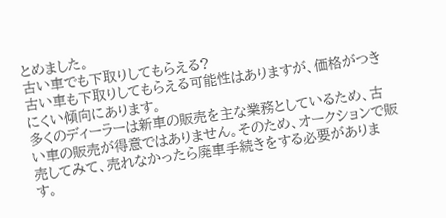とめました。
古い車でも下取りしてもらえる?
古い車も下取りしてもらえる可能性はありますが、価格がつきにくい傾向にあります。
多くのディーラーは新車の販売を主な業務としているため、古い車の販売が得意ではありません。そのため、オークションで販売してみて、売れなかったら廃車手続きをする必要があります。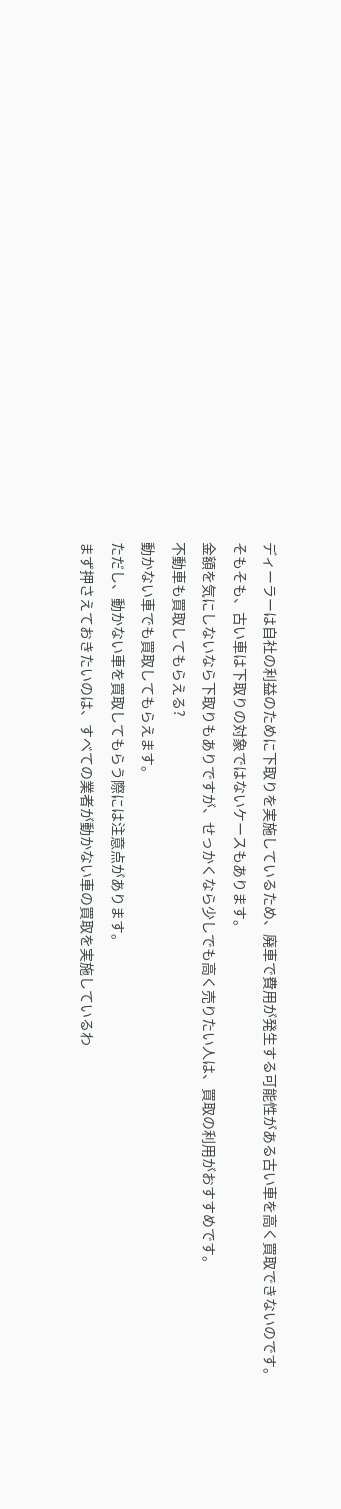ディーラーは自社の利益のために下取りを実施しているため、廃車で費用が発生する可能性がある古い車を高く買取できないのです。
そもそも、古い車は下取りの対象ではないケースもあります。
金額を気にしないなら下取りもありですが、せっかくなら少しでも高く売りたい人は、買取の利用がおすすめです。
不動車も買取してもらえる?
動かない車でも買取してもらえます。
ただし、動かない車を買取してもらう際には注意点があります。
まず押さえておきたいのは、すべての業者が動かない車の買取を実施しているわ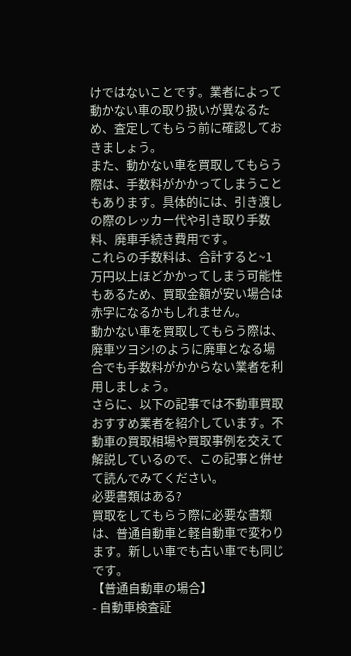けではないことです。業者によって動かない車の取り扱いが異なるため、査定してもらう前に確認しておきましょう。
また、動かない車を買取してもらう際は、手数料がかかってしまうこともあります。具体的には、引き渡しの際のレッカー代や引き取り手数料、廃車手続き費用です。
これらの手数料は、合計すると~1万円以上ほどかかってしまう可能性もあるため、買取金額が安い場合は赤字になるかもしれません。
動かない車を買取してもらう際は、廃車ツヨシ!のように廃車となる場合でも手数料がかからない業者を利用しましょう。
さらに、以下の記事では不動車買取おすすめ業者を紹介しています。不動車の買取相場や買取事例を交えて解説しているので、この記事と併せて読んでみてください。
必要書類はある?
買取をしてもらう際に必要な書類は、普通自動車と軽自動車で変わります。新しい車でも古い車でも同じです。
【普通自動車の場合】
- 自動車検査証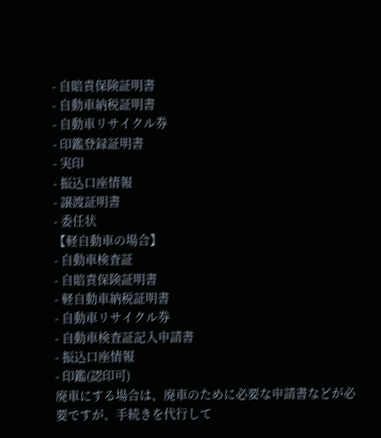- 自賠責保険証明書
- 自動車納税証明書
- 自動車リサイクル券
- 印鑑登録証明書
- 実印
- 振込口座情報
- 譲渡証明書
- 委任状
【軽自動車の場合】
- 自動車検査証
- 自賠責保険証明書
- 軽自動車納税証明書
- 自動車リサイクル券
- 自動車検査証記入申請書
- 振込口座情報
- 印鑑(認印可)
廃車にする場合は、廃車のために必要な申請書などが必要ですが、手続きを代行して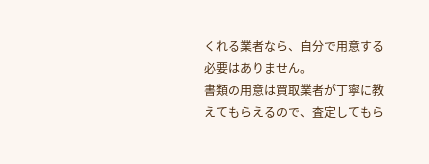くれる業者なら、自分で用意する必要はありません。
書類の用意は買取業者が丁寧に教えてもらえるので、査定してもら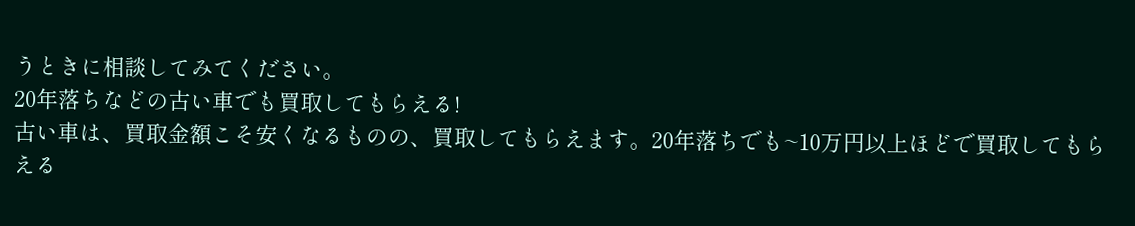うときに相談してみてください。
20年落ちなどの古い車でも買取してもらえる!
古い車は、買取金額こそ安くなるものの、買取してもらえます。20年落ちでも~10万円以上ほどで買取してもらえる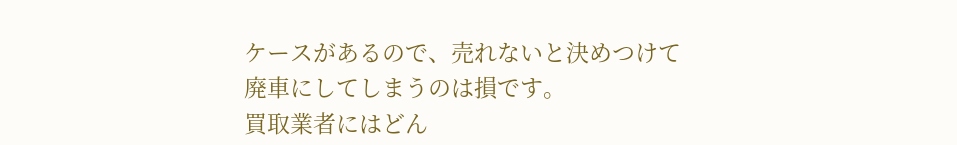ケースがあるので、売れないと決めつけて廃車にしてしまうのは損です。
買取業者にはどん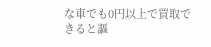な車でも0円以上で買取できると謳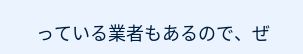っている業者もあるので、ぜ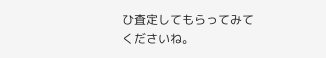ひ査定してもらってみてくださいね。